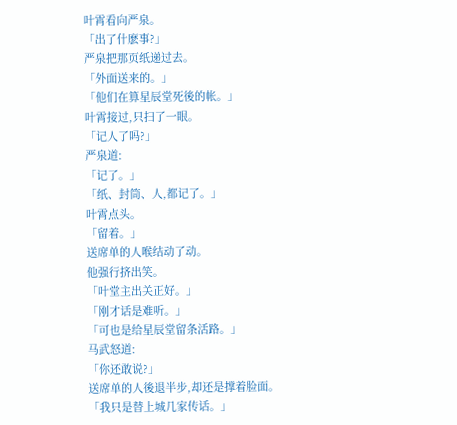叶霄看向严泉。
「出了什麽事?」
严泉把那页纸递过去。
「外面送来的。」
「他们在算星辰堂死後的帐。」
叶霄接过,只扫了一眼。
「记人了吗?」
严泉道:
「记了。」
「纸、封筒、人,都记了。」
叶霄点头。
「留着。」
送席单的人喉结动了动。
他强行挤出笑。
「叶堂主出关正好。」
「刚才话是难听。」
「可也是给星辰堂留条活路。」
马武怒道:
「你还敢说?」
送席单的人後退半步,却还是撑着脸面。
「我只是替上城几家传话。」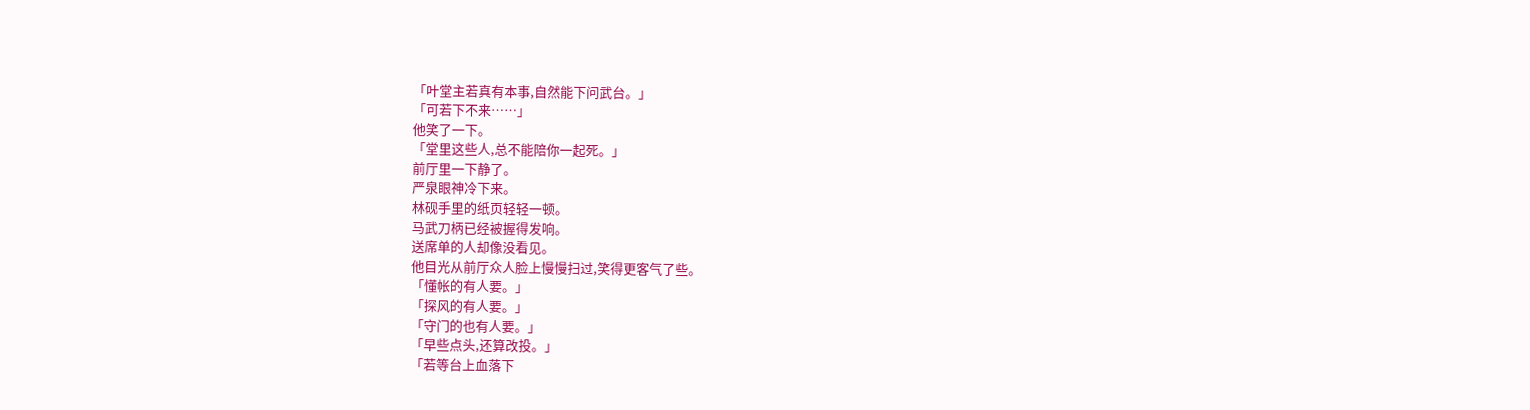「叶堂主若真有本事,自然能下问武台。」
「可若下不来……」
他笑了一下。
「堂里这些人,总不能陪你一起死。」
前厅里一下静了。
严泉眼神冷下来。
林砚手里的纸页轻轻一顿。
马武刀柄已经被握得发响。
送席单的人却像没看见。
他目光从前厅众人脸上慢慢扫过,笑得更客气了些。
「懂帐的有人要。」
「探风的有人要。」
「守门的也有人要。」
「早些点头,还算改投。」
「若等台上血落下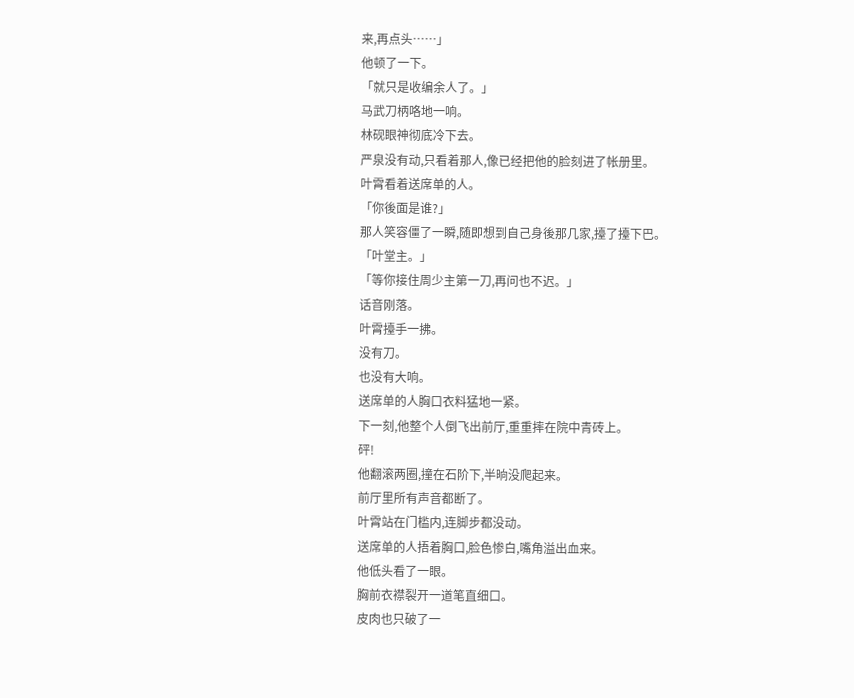来,再点头……」
他顿了一下。
「就只是收编余人了。」
马武刀柄咯地一响。
林砚眼神彻底冷下去。
严泉没有动,只看着那人,像已经把他的脸刻进了帐册里。
叶霄看着送席单的人。
「你後面是谁?」
那人笑容僵了一瞬,随即想到自己身後那几家,擡了擡下巴。
「叶堂主。」
「等你接住周少主第一刀,再问也不迟。」
话音刚落。
叶霄擡手一拂。
没有刀。
也没有大响。
送席单的人胸口衣料猛地一紧。
下一刻,他整个人倒飞出前厅,重重摔在院中青砖上。
砰!
他翻滚两圈,撞在石阶下,半晌没爬起来。
前厅里所有声音都断了。
叶霄站在门槛内,连脚步都没动。
送席单的人捂着胸口,脸色惨白,嘴角溢出血来。
他低头看了一眼。
胸前衣襟裂开一道笔直细口。
皮肉也只破了一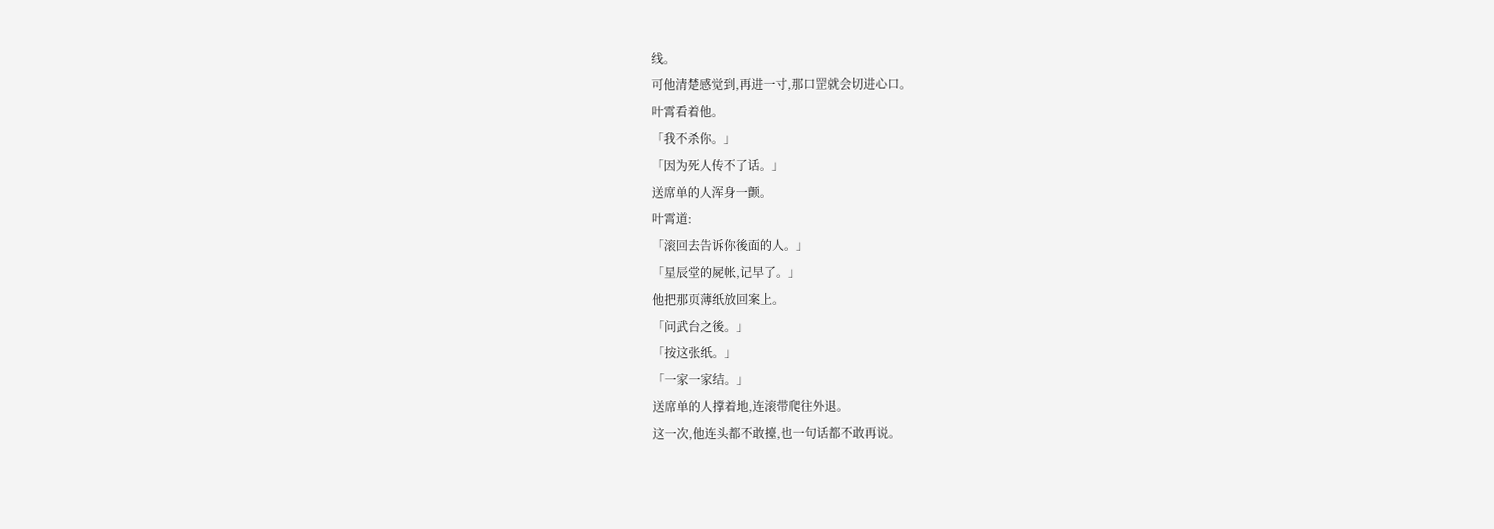线。
可他清楚感觉到,再进一寸,那口罡就会切进心口。
叶霄看着他。
「我不杀你。」
「因为死人传不了话。」
送席单的人浑身一颤。
叶霄道:
「滚回去告诉你後面的人。」
「星辰堂的屍帐,记早了。」
他把那页薄纸放回案上。
「问武台之後。」
「按这张纸。」
「一家一家结。」
送席单的人撑着地,连滚带爬往外退。
这一次,他连头都不敢擡,也一句话都不敢再说。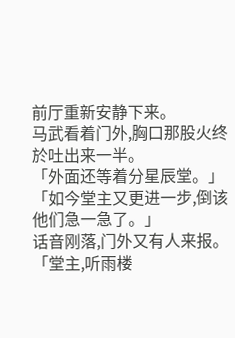前厅重新安静下来。
马武看着门外,胸口那股火终於吐出来一半。
「外面还等着分星辰堂。」
「如今堂主又更进一步,倒该他们急一急了。」
话音刚落,门外又有人来报。
「堂主,听雨楼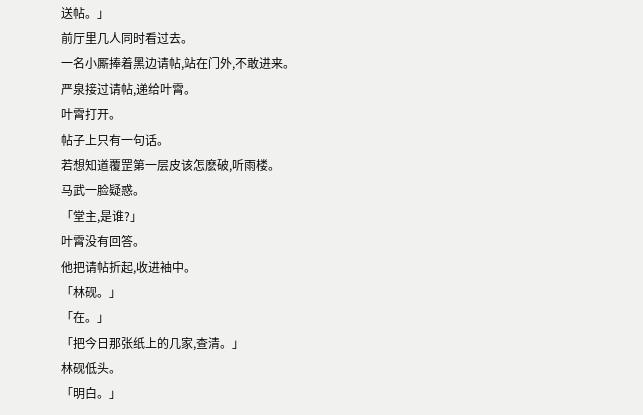送帖。」
前厅里几人同时看过去。
一名小厮捧着黑边请帖,站在门外,不敢进来。
严泉接过请帖,递给叶霄。
叶霄打开。
帖子上只有一句话。
若想知道覆罡第一层皮该怎麽破,听雨楼。
马武一脸疑惑。
「堂主,是谁?」
叶霄没有回答。
他把请帖折起,收进袖中。
「林砚。」
「在。」
「把今日那张纸上的几家,查清。」
林砚低头。
「明白。」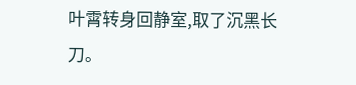叶霄转身回静室,取了沉黑长刀。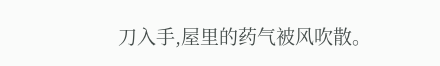刀入手,屋里的药气被风吹散。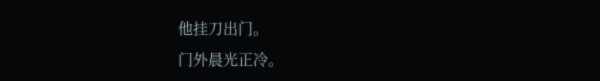他挂刀出门。
门外晨光正冷。